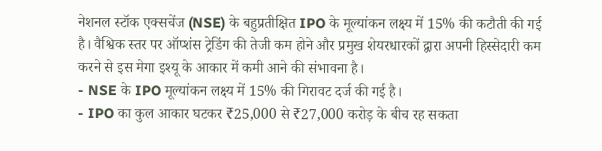नेशनल स्टॉक एक्सचेंज (NSE) के बहुप्रतीक्षित IPO के मूल्यांकन लक्ष्य में 15% की कटौती की गई है। वैश्विक स्तर पर ऑप्शंस ट्रेडिंग की तेजी कम होने और प्रमुख शेयरधारकों द्वारा अपनी हिस्सेदारी कम करने से इस मेगा इश्यू के आकार में कमी आने की संभावना है।
- NSE के IPO मूल्यांकन लक्ष्य में 15% की गिरावट दर्ज की गई है।
- IPO का कुल आकार घटकर ₹25,000 से ₹27,000 करोड़ के बीच रह सकता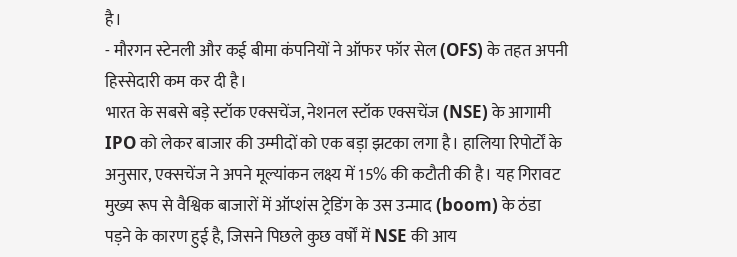है।
- मौरगन स्टेनली और कई बीमा कंपनियों ने ऑफर फॉर सेल (OFS) के तहत अपनी हिस्सेदारी कम कर दी है।
भारत के सबसे बड़े स्टॉक एक्सचेंज, नेशनल स्टॉक एक्सचेंज (NSE) के आगामी IPO को लेकर बाजार की उम्मीदों को एक बड़ा झटका लगा है। हालिया रिपोर्टों के अनुसार, एक्सचेंज ने अपने मूल्यांकन लक्ष्य में 15% की कटौती की है। यह गिरावट मुख्य रूप से वैश्विक बाजारों में ऑप्शंस ट्रेडिंग के उस उन्माद (boom) के ठंडा पड़ने के कारण हुई है, जिसने पिछले कुछ वर्षों में NSE की आय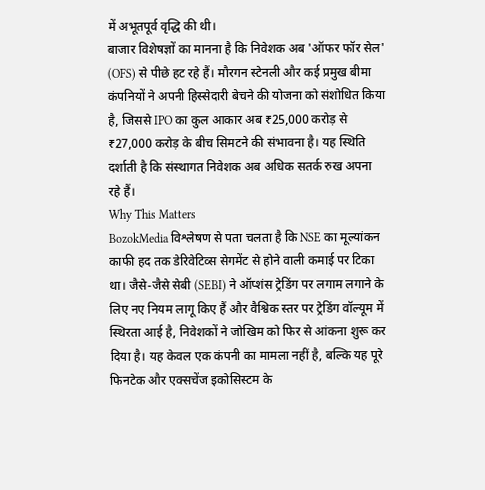में अभूतपूर्व वृद्धि की थी।
बाजार विशेषज्ञों का मानना है कि निवेशक अब 'ऑफर फॉर सेल' (OFS) से पीछे हट रहे हैं। मौरगन स्टेनली और कई प्रमुख बीमा कंपनियों ने अपनी हिस्सेदारी बेचने की योजना को संशोधित किया है, जिससे IPO का कुल आकार अब ₹25,000 करोड़ से ₹27,000 करोड़ के बीच सिमटने की संभावना है। यह स्थिति दर्शाती है कि संस्थागत निवेशक अब अधिक सतर्क रुख अपना रहे हैं।
Why This Matters
BozokMedia विश्लेषण से पता चलता है कि NSE का मूल्यांकन काफी हद तक डेरिवेटिव्स सेगमेंट से होने वाली कमाई पर टिका था। जैसे-जैसे सेबी (SEBI) ने ऑप्शंस ट्रेडिंग पर लगाम लगाने के लिए नए नियम लागू किए हैं और वैश्विक स्तर पर ट्रेडिंग वॉल्यूम में स्थिरता आई है, निवेशकों ने जोखिम को फिर से आंकना शुरू कर दिया है। यह केवल एक कंपनी का मामला नहीं है, बल्कि यह पूरे फिनटेक और एक्सचेंज इकोसिस्टम के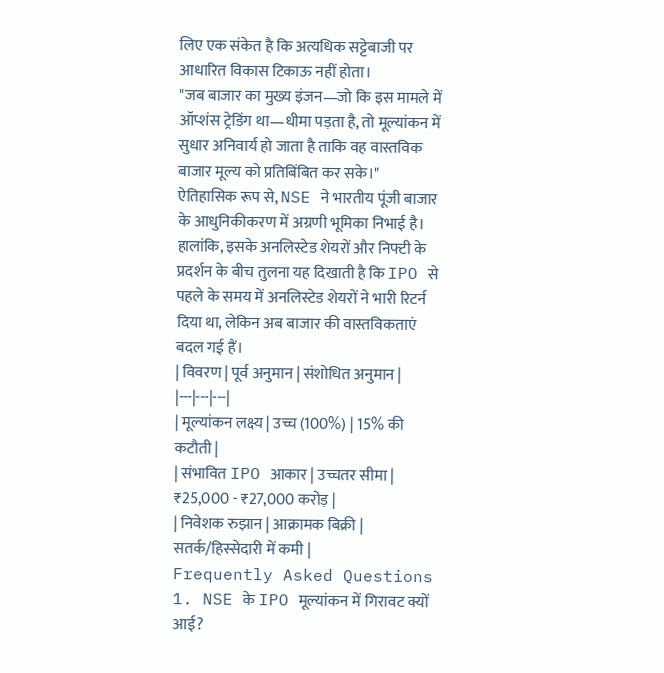लिए एक संकेत है कि अत्यधिक सट्टेबाजी पर आधारित विकास टिकाऊ नहीं होता।
"जब बाजार का मुख्य इंजन—जो कि इस मामले में ऑप्शंस ट्रेडिंग था—धीमा पड़ता है, तो मूल्यांकन में सुधार अनिवार्य हो जाता है ताकि वह वास्तविक बाजार मूल्य को प्रतिबिंबित कर सके।"
ऐतिहासिक रूप से, NSE ने भारतीय पूंजी बाजार के आधुनिकीकरण में अग्रणी भूमिका निभाई है। हालांकि, इसके अनलिस्टेड शेयरों और निफ्टी के प्रदर्शन के बीच तुलना यह दिखाती है कि IPO से पहले के समय में अनलिस्टेड शेयरों ने भारी रिटर्न दिया था, लेकिन अब बाजार की वास्तविकताएं बदल गई हैं।
| विवरण | पूर्व अनुमान | संशोधित अनुमान |
|---|---|---|
| मूल्यांकन लक्ष्य | उच्च (100%) | 15% की कटौती |
| संभावित IPO आकार | उच्चतर सीमा | ₹25,000 - ₹27,000 करोड़ |
| निवेशक रुझान | आक्रामक बिक्री | सतर्क/हिस्सेदारी में कमी |
Frequently Asked Questions
1. NSE के IPO मूल्यांकन में गिरावट क्यों आई?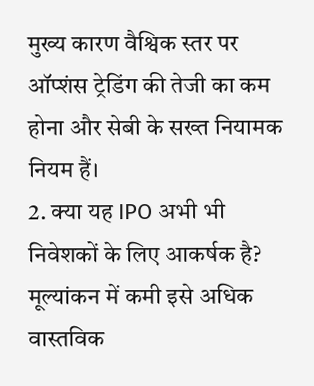मुख्य कारण वैश्विक स्तर पर ऑप्शंस ट्रेडिंग की तेजी का कम होना और सेबी के सख्त नियामक नियम हैं।
2. क्या यह IPO अभी भी निवेशकों के लिए आकर्षक है?
मूल्यांकन में कमी इसे अधिक वास्तविक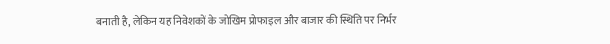बनाती है, लेकिन यह निवेशकों के जोखिम प्रोफाइल और बाजार की स्थिति पर निर्भर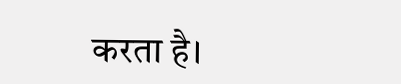करता है।